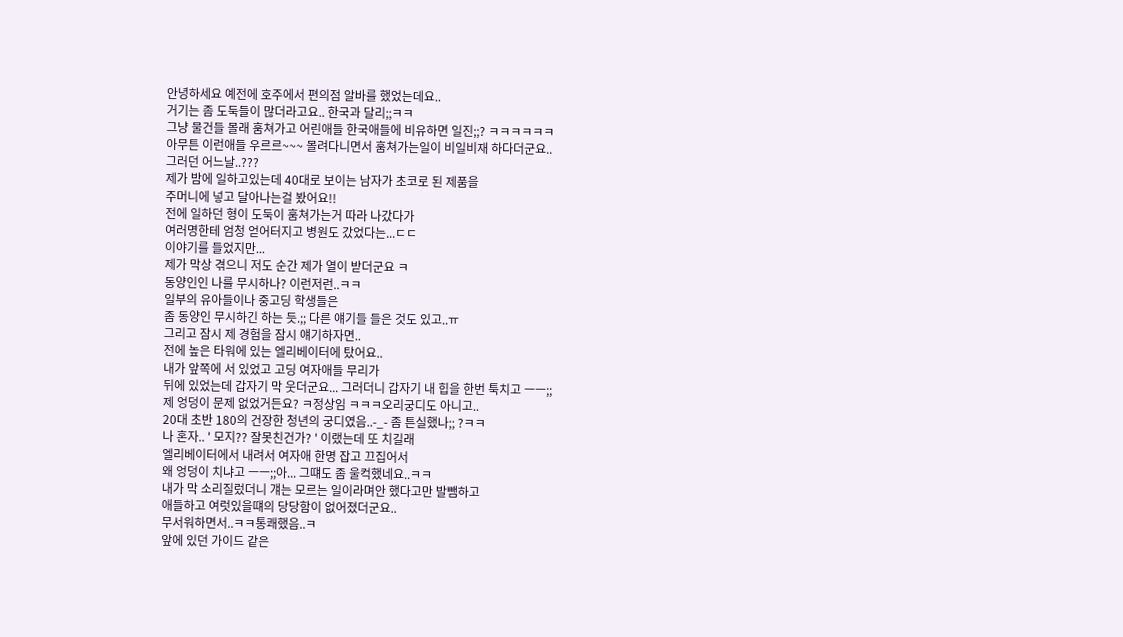안녕하세요 예전에 호주에서 편의점 알바를 했었는데요..
거기는 좀 도둑들이 많더라고요.. 한국과 달리;;ㅋㅋ
그냥 물건들 몰래 훔쳐가고 어린애들 한국애들에 비유하면 일진;;? ㅋㅋㅋㅋㅋㅋ
아무튼 이런애들 우르르~~~ 몰려다니면서 훔쳐가는일이 비일비재 하다더군요..
그러던 어느날..???
제가 밤에 일하고있는데 40대로 보이는 남자가 초코로 된 제품을
주머니에 넣고 달아나는걸 봤어요!!
전에 일하던 형이 도둑이 훔쳐가는거 따라 나갔다가
여러명한테 엄청 얻어터지고 병원도 갔었다는...ㄷㄷ
이야기를 들었지만...
제가 막상 겪으니 저도 순간 제가 열이 받더군요 ㅋ
동양인인 나를 무시하나? 이런저런..ㅋㅋ
일부의 유아들이나 중고딩 학생들은
좀 동양인 무시하긴 하는 듯.;; 다른 얘기들 들은 것도 있고..ㅠ
그리고 잠시 제 경험을 잠시 얘기하자면..
전에 높은 타워에 있는 엘리베이터에 탔어요..
내가 앞쪽에 서 있었고 고딩 여자애들 무리가
뒤에 있었는데 갑자기 막 웃더군요... 그러더니 갑자기 내 힙을 한번 툭치고 ㅡㅡ;;
제 엉덩이 문제 없었거든요? ㅋ정상임 ㅋㅋㅋ오리궁디도 아니고..
20대 초반 180의 건장한 청년의 궁디였음..-_- 좀 튼실했나;; ?ㅋㅋ
나 혼자.. ' 모지?? 잘못친건가? ' 이랬는데 또 치길래
엘리베이터에서 내려서 여자애 한명 잡고 끄집어서
왜 엉덩이 치냐고 ㅡㅡ;;아... 그떄도 좀 울컥했네요..ㅋㅋ
내가 막 소리질렀더니 걔는 모르는 일이라며안 했다고만 발뺌하고
애들하고 여럿있을떄의 당당함이 없어졌더군요..
무서워하면서..ㅋㅋ통쾌했음..ㅋ
앞에 있던 가이드 같은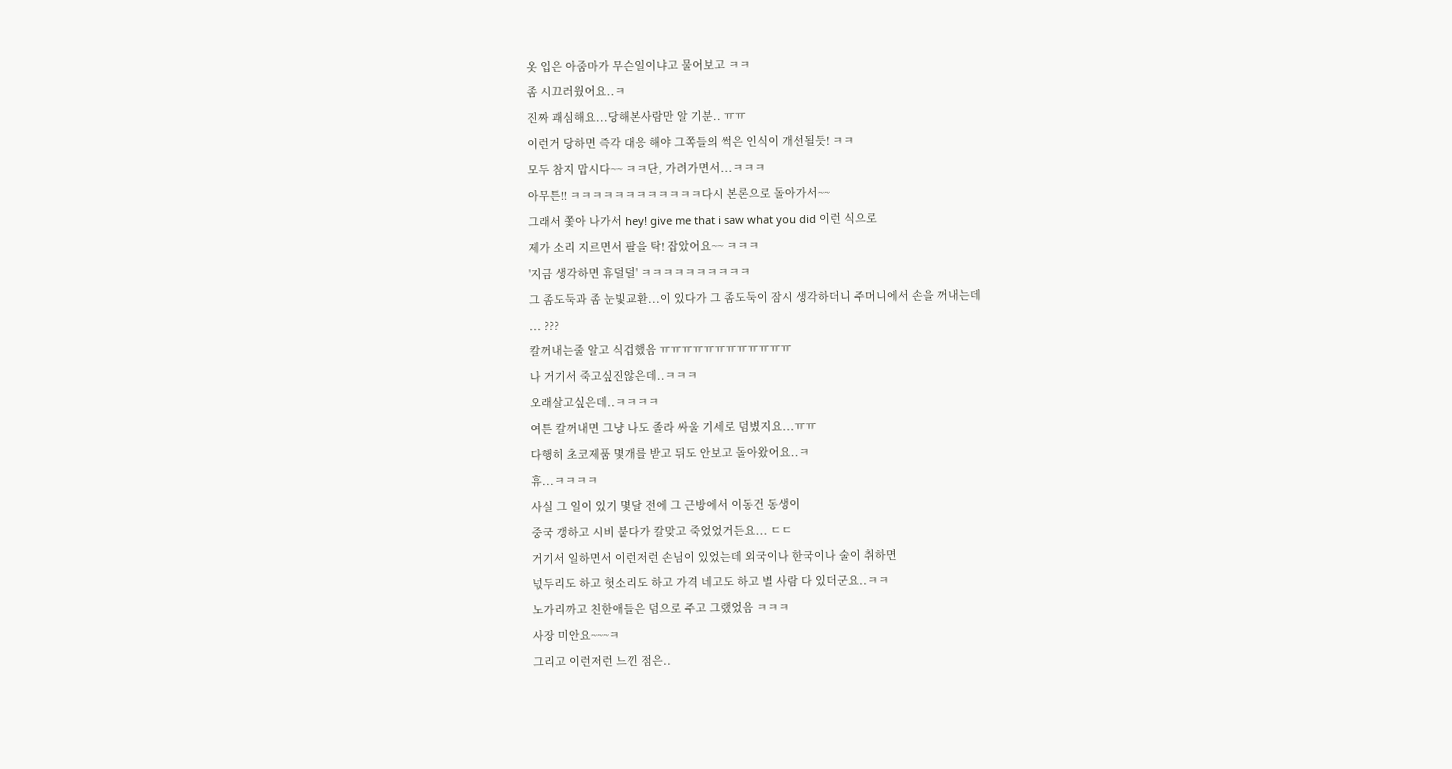옷 입은 아줌마가 무슨일이냐고 물어보고 ㅋㅋ
좀 시끄러웠어요..ㅋ
진짜 괘심해요...당해본사람만 알 기분.. ㅠㅠ
이런거 당하면 즉각 대응 해야 그쪽들의 썩은 인식이 개선될듯! ㅋㅋ
모두 참지 맙시다~~ ㅋㅋ단, 가려가면서...ㅋㅋㅋ
아무튼!! ㅋㅋㅋㅋㅋㅋㅋㅋㅋㅋㅋㅋ다시 본론으로 돌아가서~~
그래서 쫓아 나가서 hey! give me that i saw what you did 이런 식으로
제가 소리 지르면서 팔을 탁! 잡았어요~~ ㅋㅋㅋ
'지금 생각하면 휴덜덜' ㅋㅋㅋㅋㅋㅋㅋㅋㅋㅋ
그 좀도둑과 좀 눈빛교환...이 있다가 그 좀도둑이 잠시 생각하더니 주머니에서 손을 꺼내는데
... ???
칼꺼내는줄 알고 식겁했음 ㅠㅠㅠㅠㅠㅠㅠㅠㅠㅠㅠㅠ
나 거기서 죽고싶진않은데..ㅋㅋㅋ
오래살고싶은데..ㅋㅋㅋㅋ
여튼 칼꺼내면 그냥 나도 졸라 싸울 기세로 덤볐지요...ㅠㅠ
다행히 초코제품 몇개를 받고 뒤도 안보고 돌아왔어요..ㅋ
휴...ㅋㅋㅋㅋ
사실 그 일이 있기 몇달 전에 그 근방에서 이동건 동생이
중국 갱하고 시비 붙다가 칼맞고 죽었었거든요... ㄷㄷ
거기서 일하면서 이런저런 손님이 있었는데 외국이나 한국이나 술이 취하면
넋두리도 하고 헛소리도 하고 가격 네고도 하고 별 사람 다 있더군요..ㅋㅋ
노가리까고 친한애들은 덤으로 주고 그랬었음 ㅋㅋㅋ
사장 미안요~~~ㅋ
그리고 이런저런 느낀 점은..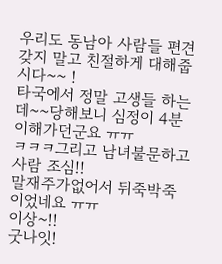우리도 동남아 사람들 편견갖지 말고 친절하게 대해줍시다~~ !
타국에서 정말 고생들 하는데~~당해보니 심정이 4분 이해가던군요 ㅠㅠ
ㅋㅋㅋ그리고 남녀불문하고 사람 조심!!
말재주가없어서 뒤죽박죽이었네요 ㅠㅠ
이상~!!
굿나잇!